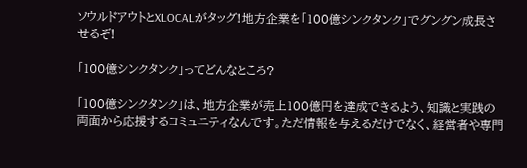ソウルドアウトとXLOCALがタッグ!地方企業を「100億シンクタンク」でグングン成長させるぞ!

「100億シンクタンク」ってどんなところ?

「100億シンクタンク」は、地方企業が売上100億円を達成できるよう、知識と実践の両面から応援するコミュニティなんです。ただ情報を与えるだけでなく、経営者や専門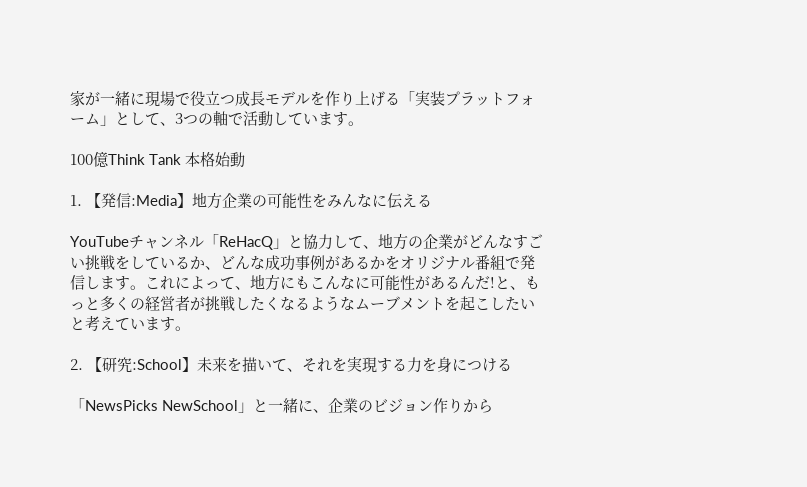家が一緒に現場で役立つ成長モデルを作り上げる「実装プラットフォーム」として、3つの軸で活動しています。

100億Think Tank 本格始動

1. 【発信:Media】地方企業の可能性をみんなに伝える

YouTubeチャンネル「ReHacQ」と協力して、地方の企業がどんなすごい挑戦をしているか、どんな成功事例があるかをオリジナル番組で発信します。これによって、地方にもこんなに可能性があるんだ!と、もっと多くの経営者が挑戦したくなるようなムーブメントを起こしたいと考えています。

2. 【研究:School】未来を描いて、それを実現する力を身につける

「NewsPicks NewSchool」と一緒に、企業のビジョン作りから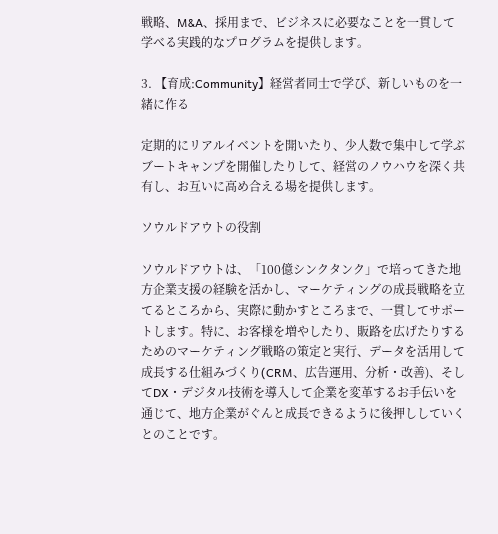戦略、M&A、採用まで、ビジネスに必要なことを一貫して学べる実践的なプログラムを提供します。

3. 【育成:Community】経営者同士で学び、新しいものを一緒に作る

定期的にリアルイベントを開いたり、少人数で集中して学ぶブートキャンプを開催したりして、経営のノウハウを深く共有し、お互いに高め合える場を提供します。

ソウルドアウトの役割

ソウルドアウトは、「100億シンクタンク」で培ってきた地方企業支援の経験を活かし、マーケティングの成長戦略を立てるところから、実際に動かすところまで、一貫してサポートします。特に、お客様を増やしたり、販路を広げたりするためのマーケティング戦略の策定と実行、データを活用して成長する仕組みづくり(CRM、広告運用、分析・改善)、そしてDX・デジタル技術を導入して企業を変革するお手伝いを通じて、地方企業がぐんと成長できるように後押ししていくとのことです。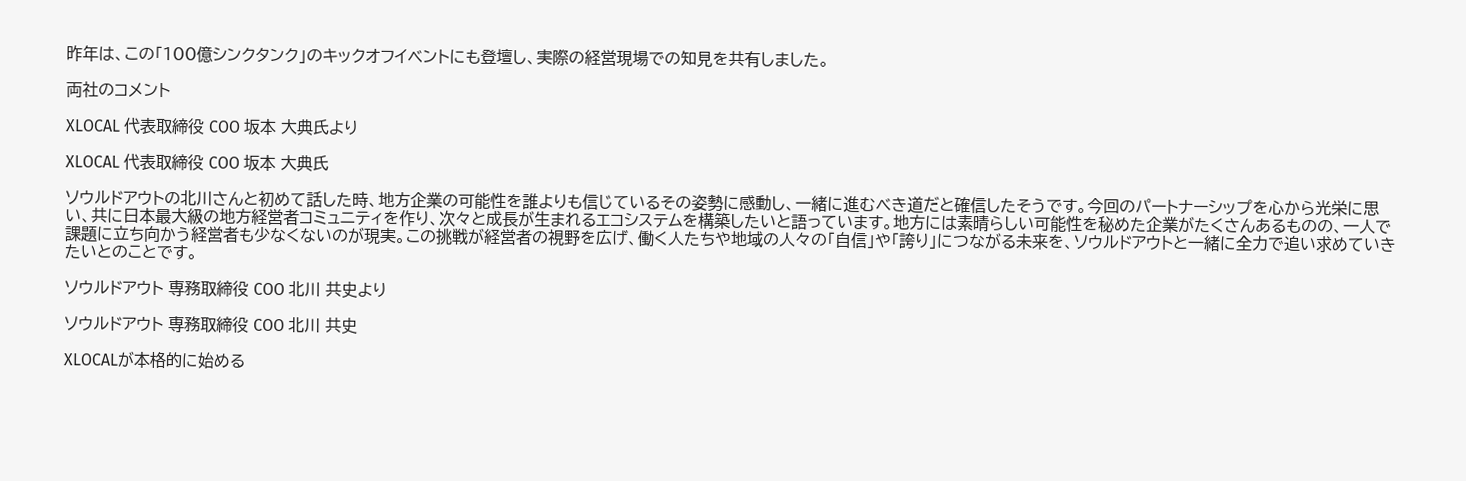昨年は、この「100億シンクタンク」のキックオフイベントにも登壇し、実際の経営現場での知見を共有しました。

両社のコメント

XLOCAL 代表取締役 COO 坂本 大典氏より

XLOCAL 代表取締役 COO 坂本 大典氏

ソウルドアウトの北川さんと初めて話した時、地方企業の可能性を誰よりも信じているその姿勢に感動し、一緒に進むべき道だと確信したそうです。今回のパートナーシップを心から光栄に思い、共に日本最大級の地方経営者コミュニティを作り、次々と成長が生まれるエコシステムを構築したいと語っています。地方には素晴らしい可能性を秘めた企業がたくさんあるものの、一人で課題に立ち向かう経営者も少なくないのが現実。この挑戦が経営者の視野を広げ、働く人たちや地域の人々の「自信」や「誇り」につながる未来を、ソウルドアウトと一緒に全力で追い求めていきたいとのことです。

ソウルドアウト 専務取締役 COO 北川 共史より

ソウルドアウト 専務取締役 COO 北川 共史

XLOCALが本格的に始める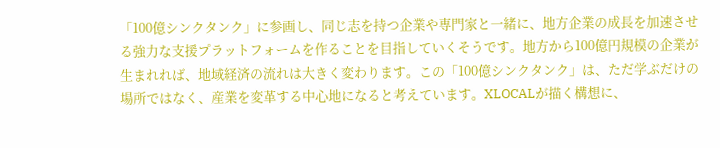「100億シンクタンク」に参画し、同じ志を持つ企業や専門家と一緒に、地方企業の成長を加速させる強力な支援プラットフォームを作ることを目指していくそうです。地方から100億円規模の企業が生まれれば、地域経済の流れは大きく変わります。この「100億シンクタンク」は、ただ学ぶだけの場所ではなく、産業を変革する中心地になると考えています。XLOCALが描く構想に、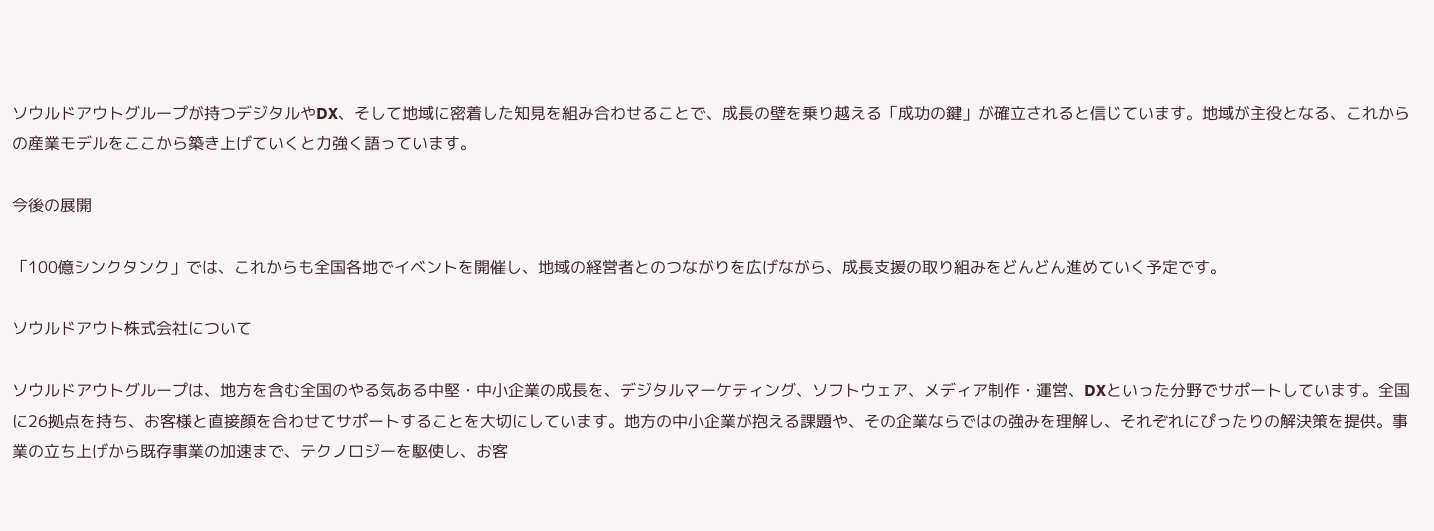ソウルドアウトグループが持つデジタルやDX、そして地域に密着した知見を組み合わせることで、成長の壁を乗り越える「成功の鍵」が確立されると信じています。地域が主役となる、これからの産業モデルをここから築き上げていくと力強く語っています。

今後の展開

「100億シンクタンク」では、これからも全国各地でイベントを開催し、地域の経営者とのつながりを広げながら、成長支援の取り組みをどんどん進めていく予定です。

ソウルドアウト株式会社について

ソウルドアウトグループは、地方を含む全国のやる気ある中堅・中小企業の成長を、デジタルマーケティング、ソフトウェア、メディア制作・運営、DXといった分野でサポートしています。全国に26拠点を持ち、お客様と直接顔を合わせてサポートすることを大切にしています。地方の中小企業が抱える課題や、その企業ならではの強みを理解し、それぞれにぴったりの解決策を提供。事業の立ち上げから既存事業の加速まで、テクノロジーを駆使し、お客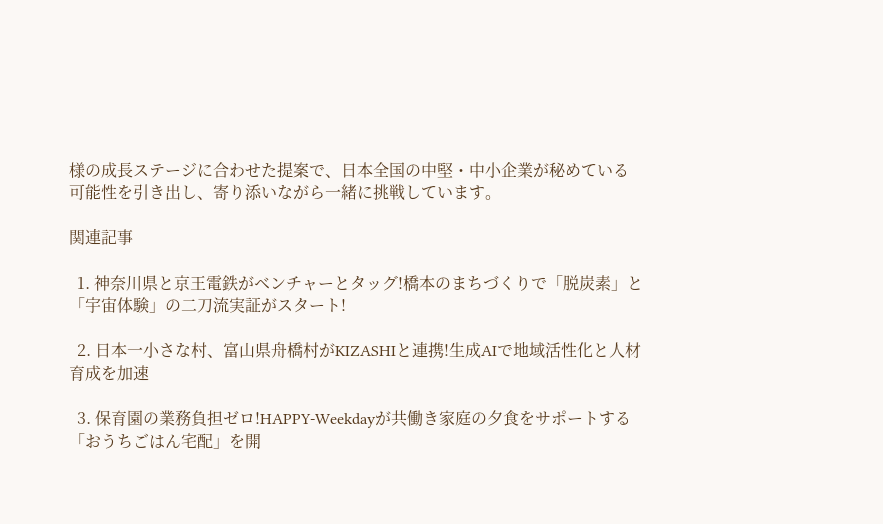様の成長ステージに合わせた提案で、日本全国の中堅・中小企業が秘めている可能性を引き出し、寄り添いながら一緒に挑戦しています。

関連記事

  1. 神奈川県と京王電鉄がベンチャーとタッグ!橋本のまちづくりで「脱炭素」と「宇宙体験」の二刀流実証がスタート!

  2. 日本一小さな村、富山県舟橋村がKIZASHIと連携!生成AIで地域活性化と人材育成を加速

  3. 保育園の業務負担ゼロ!HAPPY-Weekdayが共働き家庭の夕食をサポートする「おうちごはん宅配」を開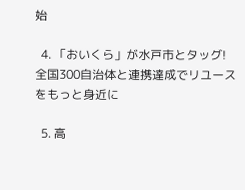始

  4. 「おいくら」が水戸市とタッグ!全国300自治体と連携達成でリユースをもっと身近に

  5. 高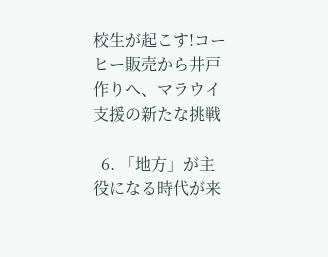校生が起こす!コーヒー販売から井戸作りへ、マラウイ支援の新たな挑戦

  6. 「地方」が主役になる時代が来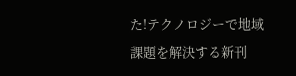た!テクノロジーで地域課題を解決する新刊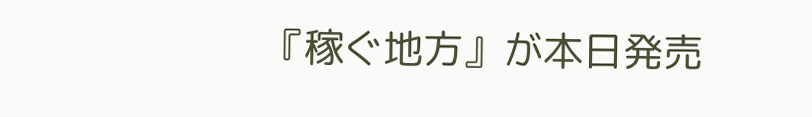『稼ぐ地方』が本日発売